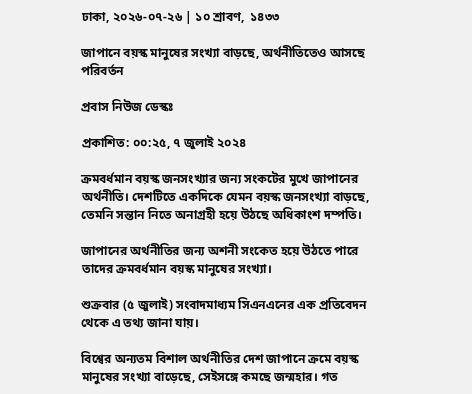ঢাকা, ২০২৬-০৭-২৬ | ১০ শ্রাবণ,  ১৪৩৩

জাপানে বয়স্ক মানুষের সংখ্যা বাড়ছে, অর্থনীতিতেও আসছে পরিবর্তন

প্রবাস নিউজ ডেস্কঃ

প্রকাশিত: ০০:২৫, ৭ জুলাই ২০২৪

ক্রমবর্ধমান বয়স্ক জনসংখ্যার জন্য সংকটের মুখে জাপানের অর্থনীতি। দেশটিতে একদিকে যেমন বয়স্ক জনসংখ্যা বাড়ছে, তেমনি সন্তান নিতে অনাগ্রহী হয়ে উঠছে অধিকাংশ দম্পতি।

জাপানের অর্থনীতির জন্য অশনী সংকেত হয়ে উঠতে পারে তাদের ক্রমবর্ধমান বয়স্ক মানুষের সংখ্যা।

শুক্রবার (৫ জুলাই) সংবাদমাধ্যম সিএনএনের এক প্রতিবেদন থেকে এ তথ্য জানা যায়।

বিশ্বের অন্যতম বিশাল অর্থনীতির দেশ জাপানে ক্রমে বয়স্ক মানুষের সংখ্যা বাড়েছে, সেইসঙ্গে কমছে জন্মহার। গত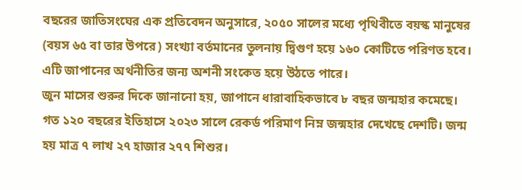বছরের জাতিসংঘের এক প্রতিবেদন অনুসারে, ২০৫০ সালের মধ্যে পৃথিবীতে বয়স্ক মানুষের (বয়স ৬৫ বা তার উপরে) সংখ্যা বর্তমানের তুলনায় দ্বিগুণ হয়ে ১৬০ কোটিতে পরিণত হবে। এটি জাপানের অর্থনীতির জন্য অশনী সংকেত হয়ে উঠতে পারে।
জুন মাসের শুরুর দিকে জানানো হয়, জাপানে ধারাবাহিকভাবে ৮ বছর জন্মহার কমেছে। গত ১২০ বছরের ইতিহাসে ২০২৩ সালে রেকর্ড পরিমাণ নিম্ন জন্মহার দেখেছে দেশটি। জন্ম হয় মাত্র ৭ লাখ ২৭ হাজার ২৭৭ শিশুর।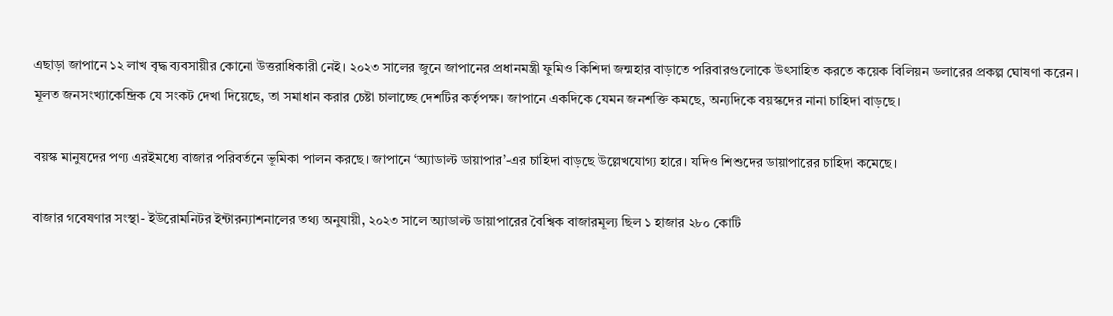এছাড়া জাপানে ১২ লাখ বৃদ্ধ ব্যবসায়ীর কোনো উত্তরাধিকারী নেই। ২০২৩ সালের জুনে জাপানের প্রধানমন্ত্রী ফুমিও কিশিদা জন্মহার বাড়াতে পরিবারগুলোকে উৎসাহিত করতে কয়েক বিলিয়ন ডলারের প্রকল্প ঘোষণা করেন। মূলত জনসংখ্যাকেন্দ্রিক যে সংকট দেখা দিয়েছে, তা সমাধান করার চেষ্টা চালাচ্ছে দেশটির কর্তৃপক্ষ। জাপানে একদিকে যেমন জনশক্তি কমছে, অন্যদিকে বয়স্কদের নানা চাহিদা বাড়ছে।

বয়স্ক মানুষদের পণ্য এরইমধ্যে বাজার পরিবর্তনে ভূমিকা পালন করছে। জাপানে ‘অ্যাডাল্ট ডায়াপার’-এর চাহিদা বাড়ছে উল্লেখযোগ্য হারে। যদিও শিশুদের ডায়াপারের চাহিদা কমেছে।

বাজার গবেষণার সংস্থা- ইউরোমনিটর ইন্টারন্যাশনালের তথ্য অনুযায়ী, ২০২৩ সালে অ্যাডাল্ট ডায়াপারের বৈশ্বিক বাজারমূল্য ছিল ১ হাজার ২৮০ কোটি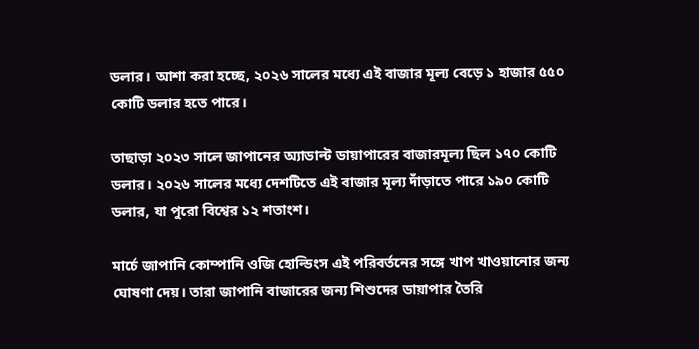ডলার। আশা করা হচ্ছে, ২০২৬ সালের মধ্যে এই বাজার মূল্য বেড়ে ১ হাজার ৫৫০ কোটি ডলার হতে পারে।

তাছাড়া ২০২৩ সালে জাপানের অ্যাডাল্ট ডায়াপারের বাজারমূল্য ছিল ১৭০ কোটি ডলার। ২০২৬ সালের মধ্যে দেশটিতে এই বাজার মূল্য দাঁড়াতে পারে ১৯০ কোটি ডলার, যা পুরো বিশ্বের ১২ শতাংশ।

মার্চে জাপানি কোম্পানি ওজি হোল্ডিংস এই পরিবর্তনের সঙ্গে খাপ খাওয়ানোর জন্য ঘোষণা দেয়। তারা জাপানি বাজারের জন্য শিশুদের ডায়াপার তৈরি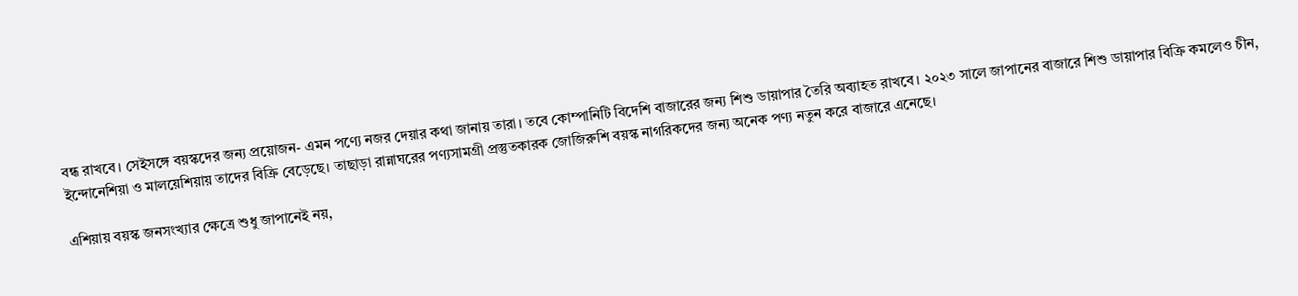বন্ধ রাখবে। সেইসঙ্গে বয়স্কদের জন্য প্রয়োজন- এমন পণ্যে নজর দেয়ার কথা জানায় তারা। তবে কোম্পানিটি বিদেশি বাজারের জন্য শিশু ডায়াপার তৈরি অব্যাহত রাখবে। ২০২৩ সালে জাপানের বাজারে শিশু ডায়াপার বিক্রি কমলেও চীন, ইন্দোনেশিয়া ও মালয়েশিয়ায় তাদের বিক্রি বেড়েছে। তাছাড়া রান্নাঘরের পণ্যসামগ্রী প্রস্তুতকারক জোজিরুশি বয়স্ক নাগরিকদের জন্য অনেক পণ্য নতুন করে বাজারে এনেছে।

এশিয়ায় বয়স্ক জনসংখ্যার ক্ষেত্রে শুধু জাপানেই নয়,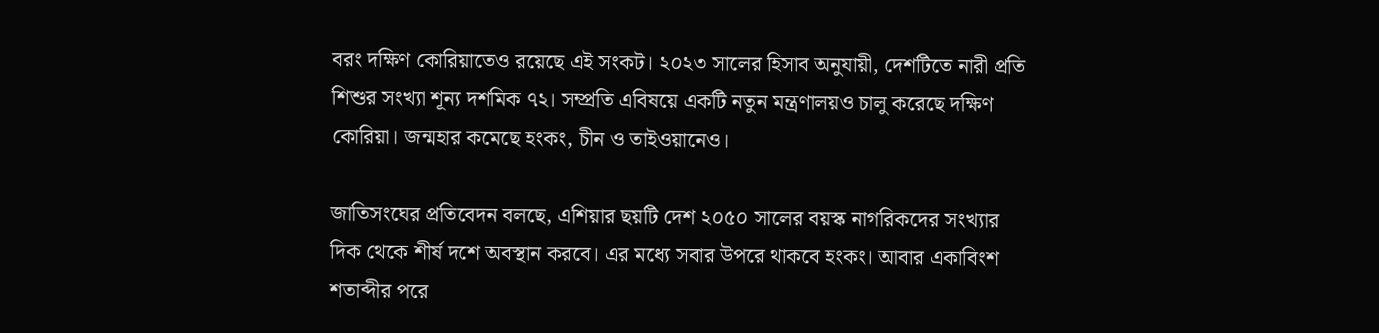বরং দক্ষিণ কোরিয়াতেও রয়েছে এই সংকট। ২০২৩ সালের হিসাব অনুযায়ী, দেশটিতে নারী প্রতি শিশুর সংখ্যা শূন্য দশমিক ৭২। সম্প্রতি এবিষয়ে একটি নতুন মন্ত্রণালয়ও চালু করেছে দক্ষিণ কোরিয়া। জন্মহার কমেছে হংকং, চীন ও তাইওয়ানেও।

জাতিসংঘের প্রতিবেদন বলছে, এশিয়ার ছয়টি দেশ ২০৫০ সালের বয়স্ক নাগরিকদের সংখ্যার দিক থেকে শীর্ষ দশে অবস্থান করবে। এর মধ্যে সবার উপরে থাকবে হংকং। আবার একাবিংশ শতাব্দীর পরে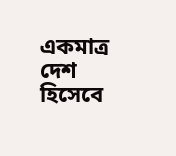একমাত্র দেশ হিসেবে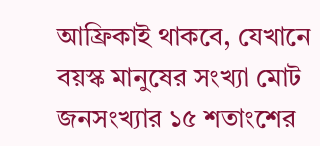আফ্রিকাই থাকবে, যেখানে বয়স্ক মানুষের সংখ্যা মোট জনসংখ্যার ১৫ শতাংশের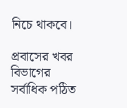নিচে থাকবে।

প্রবাসের খবর বিভাগের সর্বাধিক পঠিত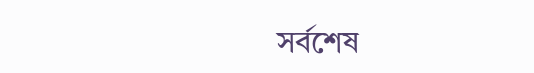সর্বশেষ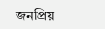জনপ্রিয়